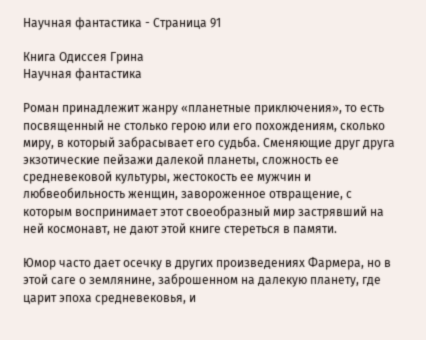Научная фантастика - Страница 91

Книга Одиссея Грина
Научная фантастика

Роман принадлежит жанру «планетные приключения», то есть посвященный не столько герою или его похождениям, сколько миру, в который забрасывает его судьба. Сменяющие друг друга экзотические пейзажи далекой планеты, сложность ее средневековой культуры, жестокость ее мужчин и любвеобильность женщин, завороженное отвращение, с которым воспринимает этот своеобразный мир застрявший на ней космонавт, не дают этой книге стереться в памяти.

Юмор часто дает осечку в других произведениях Фармера, но в этой саге о землянине, заброшенном на далекую планету, где царит эпоха средневековья, и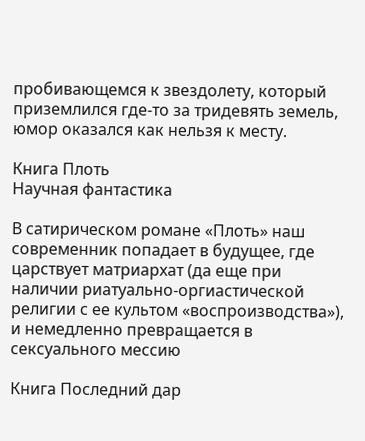пробивающемся к звездолету, который приземлился где-то за тридевять земель, юмор оказался как нельзя к месту.

Книга Плоть
Научная фантастика

В сатирическом романе «Плоть» наш современник попадает в будущее, где царствует матриархат (да еще при наличии риатуально-оргиастической религии с ее культом «воспроизводства»), и немедленно превращается в сексуального мессию

Книга Последний дар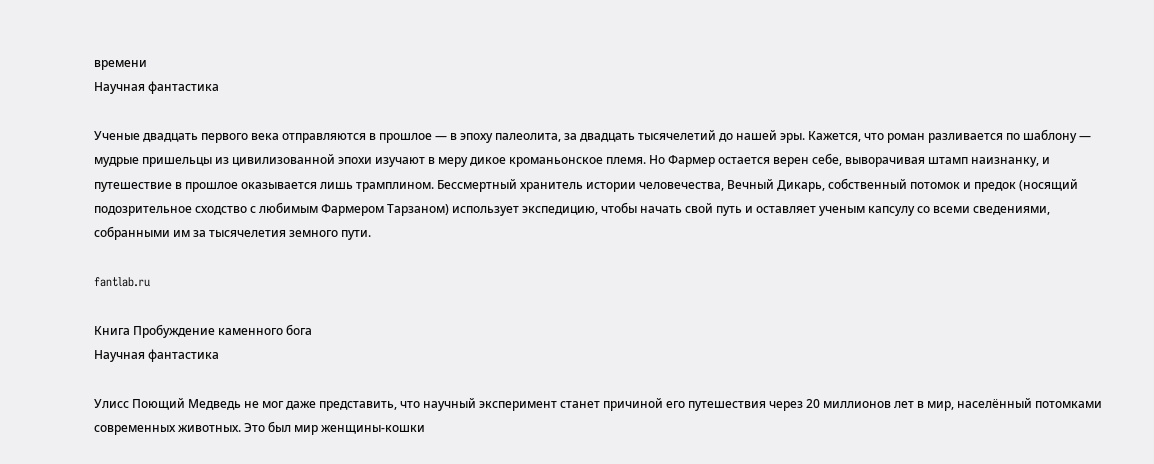времени
Научная фантастика

Ученые двадцать первого века отправляются в прошлое — в эпоху палеолита, за двадцать тысячелетий до нашей эры. Кажется, что роман разливается по шаблону — мудрые пришельцы из цивилизованной эпохи изучают в меру дикое кроманьонское племя. Но Фармер остается верен себе, выворачивая штамп наизнанку, и путешествие в прошлое оказывается лишь трамплином. Бессмертный хранитель истории человечества, Вечный Дикарь, собственный потомок и предок (носящий подозрительное сходство с любимым Фармером Тарзаном) использует экспедицию, чтобы начать свой путь и оставляет ученым капсулу со всеми сведениями, собранными им за тысячелетия земного пути.

fantlab.ru

Книга Пробуждение каменного бога
Научная фантастика

Улисс Поющий Медведь не мог даже представить, что научный эксперимент станет причиной его путешествия через 20 миллионов лет в мир, населённый потомками современных животных. Это был мир женщины-кошки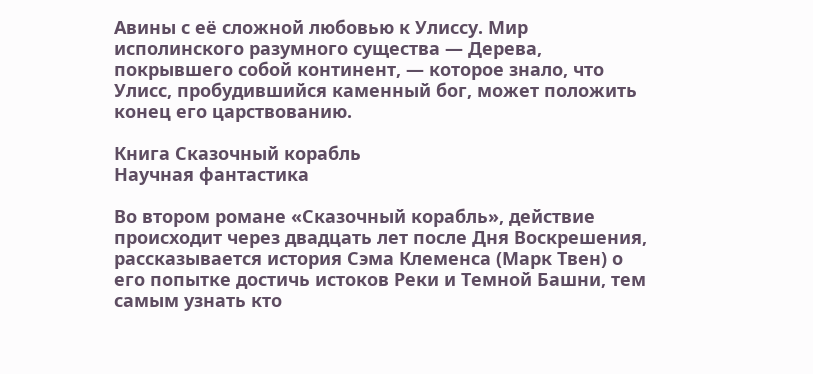Авины с её сложной любовью к Улиссу. Мир исполинского разумного существа — Дерева, покрывшего собой континент, — которое знало, что Улисс, пробудившийся каменный бог, может положить конец его царствованию.

Книга Сказочный корабль
Научная фантастика

Во втором романе «Сказочный корабль», действие происходит через двадцать лет после Дня Воскрешения, рассказывается история Сэма Клеменса (Марк Твен) о его попытке достичь истоков Реки и Темной Башни, тем самым узнать кто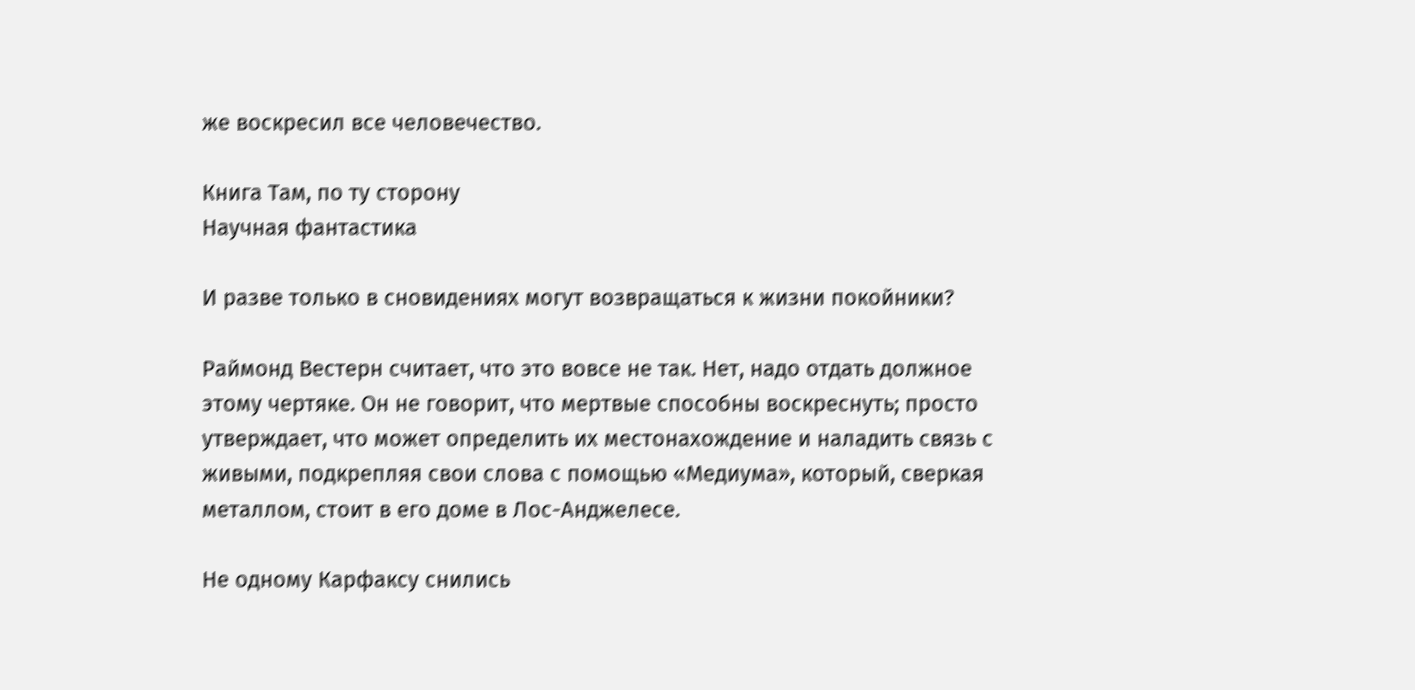же воскресил все человечество.

Книга Там, по ту сторону
Научная фантастика

И разве только в сновидениях могут возвращаться к жизни покойники?

Раймонд Вестерн считает, что это вовсе не так. Нет, надо отдать должное этому чертяке. Он не говорит, что мертвые способны воскреснуть; просто утверждает, что может определить их местонахождение и наладить связь с живыми, подкрепляя свои слова с помощью «Медиума», который, сверкая металлом, стоит в его доме в Лос-Анджелесе.

Не одному Карфаксу снились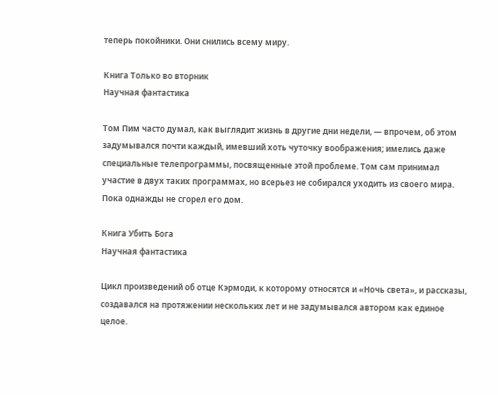теперь покойники. Они снились всему миру.

Книга Только во вторник
Научная фантастика

Том Пим часто думал, как выглядит жизнь в другие дни недели, — впрочем, об этом задумывался почти каждый, имевший хоть чуточку воображения; имелись даже специальные телепрограммы, посвященные этой проблеме. Том сам принимал участие в двух таких программах, но всерьез не собирался уходить из своего мира. Пока однажды не сгорел его дом.

Книга Убить Бога
Научная фантастика

Цикл произведений об отце Кэрмоди, к которому относятся и «Ночь света», и рассказы, создавался на протяжении нескольких лет и не задумывался автором как единое целое.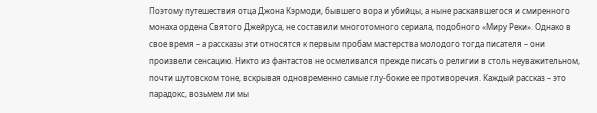Поэтому путешествия отца Джона Кэрмоди, бывшего вора и убийцы, а ныне раскаявшегося и смиренного монаха ордена Святого Джейруса, не составили многотомного сериала, подобного «Миру Реки». Однако в свое время – а рассказы эти относятся к первым пробам мастерства молодого тогда писателя – они произвели сенсацию. Никто из фантастов не осмеливался прежде писать о религии в столь неуважительном, почти шутовском тоне, вскрывая одновременно самые глу-бокие ее противоречия. Каждый рассказ – это парадокс, возьмем ли мы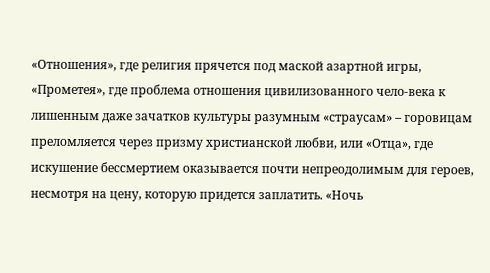«Отношения», где религия прячется под маской азартной игры, «Прометея», где проблема отношения цивилизованного чело-века к лишенным даже зачатков культуры разумным «страусам» – горовицам преломляется через призму христианской любви, или «Отца», где искушение бессмертием оказывается почти непреодолимым для героев, несмотря на цену, которую придется заплатить. «Ночь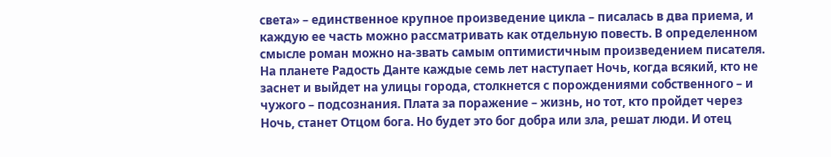света» – единственное крупное произведение цикла – писалась в два приема, и каждую ее часть можно рассматривать как отдельную повесть. В определенном смысле роман можно на-звать самым оптимистичным произведением писателя. На планете Радость Данте каждые семь лет наступает Ночь, когда всякий, кто не заснет и выйдет на улицы города, столкнется с порождениями собственного – и чужого – подсознания. Плата за поражение – жизнь, но тот, кто пройдет через Ночь, станет Отцом бога. Но будет это бог добра или зла, решат люди. И отец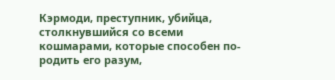Кэрмоди, преступник, убийца, столкнувшийся со всеми кошмарами, которые способен по-родить его разум,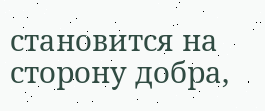становится на сторону добра,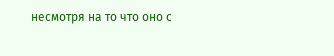несмотря на то что оно с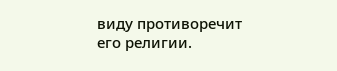виду противоречит его религии.